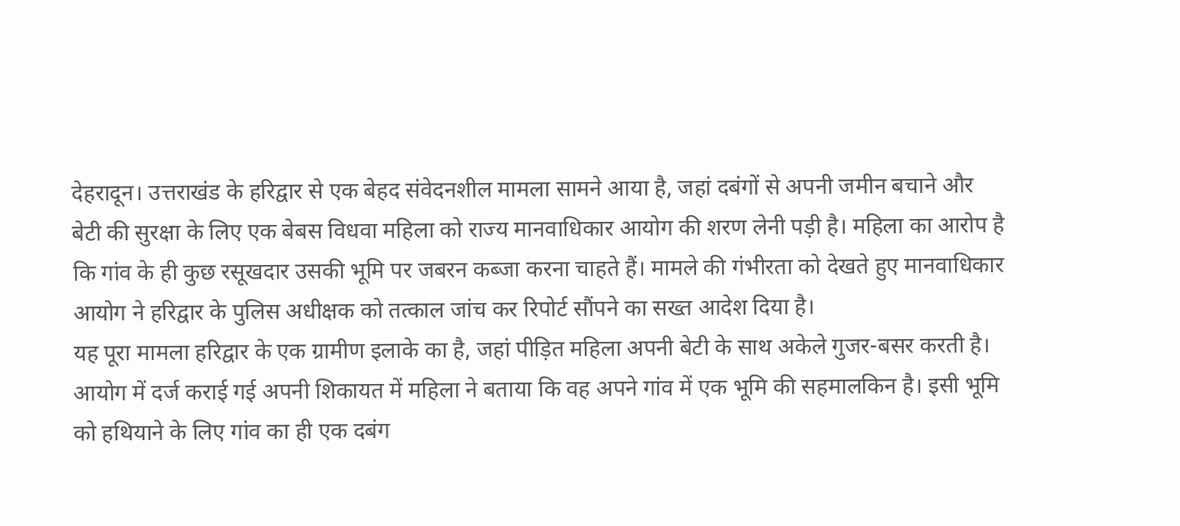देहरादून। उत्तराखंड के हरिद्वार से एक बेहद संवेदनशील मामला सामने आया है, जहां दबंगों से अपनी जमीन बचाने और बेटी की सुरक्षा के लिए एक बेबस विधवा महिला को राज्य मानवाधिकार आयोग की शरण लेनी पड़ी है। महिला का आरोप है कि गांव के ही कुछ रसूखदार उसकी भूमि पर जबरन कब्जा करना चाहते हैं। मामले की गंभीरता को देखते हुए मानवाधिकार आयोग ने हरिद्वार के पुलिस अधीक्षक को तत्काल जांच कर रिपोर्ट सौंपने का सख्त आदेश दिया है।
यह पूरा मामला हरिद्वार के एक ग्रामीण इलाके का है, जहां पीड़ित महिला अपनी बेटी के साथ अकेले गुजर-बसर करती है। आयोग में दर्ज कराई गई अपनी शिकायत में महिला ने बताया कि वह अपने गांव में एक भूमि की सहमालकिन है। इसी भूमि को हथियाने के लिए गांव का ही एक दबंग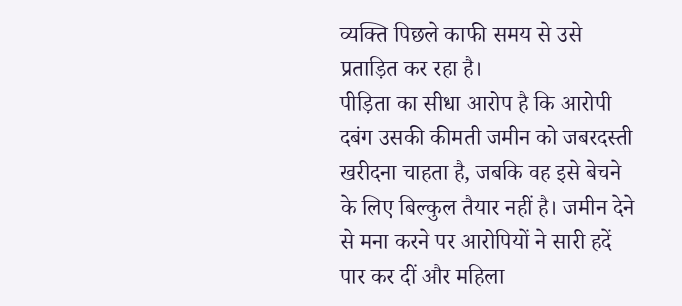व्यक्ति पिछले काफी समय से उसे प्रताड़ित कर रहा है।
पीड़िता का सीधा आरोप है कि आरोपी दबंग उसकी कीमती जमीन को जबरदस्ती खरीदना चाहता है, जबकि वह इसे बेचने के लिए बिल्कुल तैयार नहीं है। जमीन देने से मना करने पर आरोपियों ने सारी हदें पार कर दीं और महिला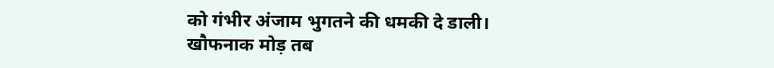को गंभीर अंजाम भुगतने की धमकी दे डाली।
खौफनाक मोड़ तब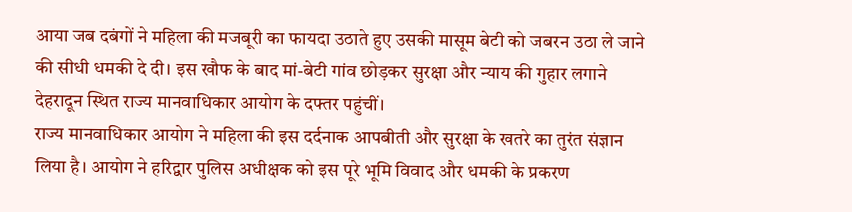आया जब दबंगों ने महिला की मजबूरी का फायदा उठाते हुए उसकी मासूम बेटी को जबरन उठा ले जाने की सीधी धमकी दे दी। इस खौफ के बाद मां-बेटी गांव छोड़कर सुरक्षा और न्याय की गुहार लगाने देहरादून स्थित राज्य मानवाधिकार आयोग के दफ्तर पहुंचीं।
राज्य मानवाधिकार आयोग ने महिला की इस दर्दनाक आपबीती और सुरक्षा के खतरे का तुरंत संज्ञान लिया है। आयोग ने हरिद्वार पुलिस अधीक्षक को इस पूरे भूमि विवाद और धमकी के प्रकरण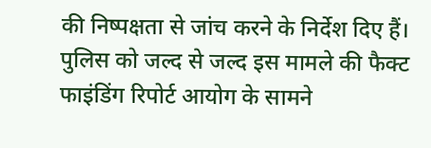की निष्पक्षता से जांच करने के निर्देश दिए हैं। पुलिस को जल्द से जल्द इस मामले की फैक्ट फाइंडिंग रिपोर्ट आयोग के सामने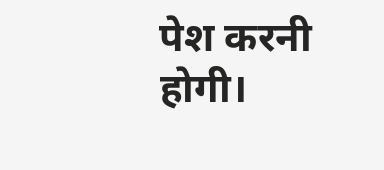पेश करनी होगी।